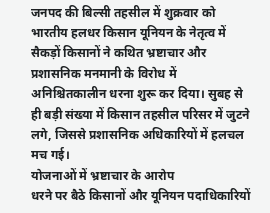जनपद की बिल्सी तहसील में शुक्रवार को भारतीय हलधर किसान यूनियन के नेतृत्व में सैकड़ों किसानों ने कथित भ्रष्टाचार और प्रशासनिक मनमानी के विरोध में अनिश्चितकालीन धरना शुरू कर दिया। सुबह से ही बड़ी संख्या में किसान तहसील परिसर में जुटने लगे, जिससे प्रशासनिक अधिकारियों में हलचल मच गई।
योजनाओं में भ्रष्टाचार के आरोप
धरने पर बैठे किसानों और यूनियन पदाधिकारियों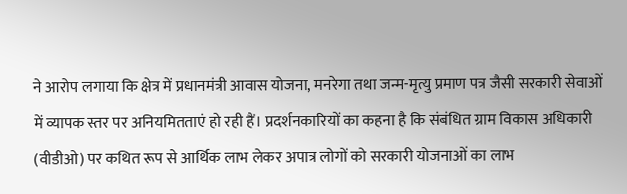ने आरोप लगाया कि क्षेत्र में प्रधानमंत्री आवास योजना, मनरेगा तथा जन्म-मृत्यु प्रमाण पत्र जैसी सरकारी सेवाओं में व्यापक स्तर पर अनियमितताएं हो रही हैं। प्रदर्शनकारियों का कहना है कि संबंधित ग्राम विकास अधिकारी (वीडीओ) पर कथित रूप से आर्थिक लाभ लेकर अपात्र लोगों को सरकारी योजनाओं का लाभ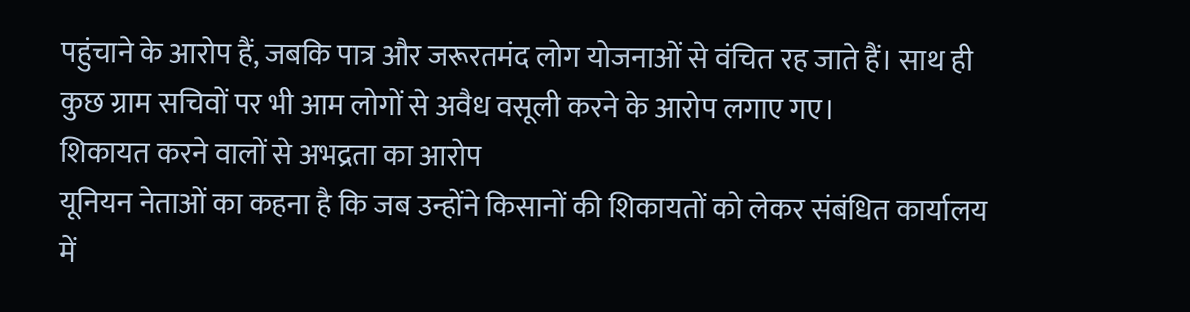पहुंचाने के आरोप हैं, जबकि पात्र और जरूरतमंद लोग योजनाओं से वंचित रह जाते हैं। साथ ही कुछ ग्राम सचिवों पर भी आम लोगों से अवैध वसूली करने के आरोप लगाए गए।
शिकायत करने वालों से अभद्रता का आरोप
यूनियन नेताओं का कहना है कि जब उन्होंने किसानों की शिकायतों को लेकर संबंधित कार्यालय में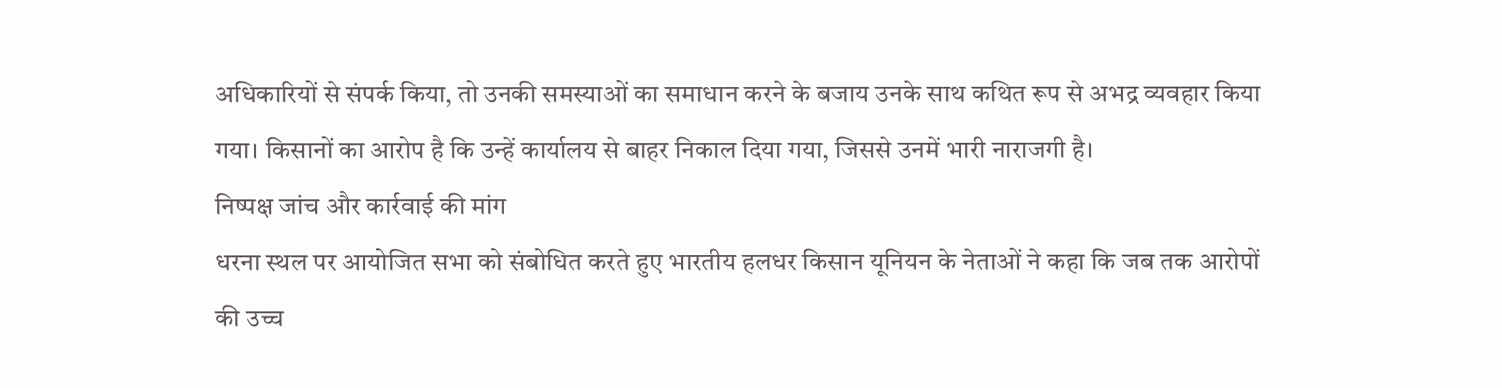अधिकारियों से संपर्क किया, तो उनकी समस्याओं का समाधान करने के बजाय उनके साथ कथित रूप से अभद्र व्यवहार किया गया। किसानों का आरोप है कि उन्हें कार्यालय से बाहर निकाल दिया गया, जिससे उनमें भारी नाराजगी है।
निष्पक्ष जांच और कार्रवाई की मांग
धरना स्थल पर आयोजित सभा को संबोधित करते हुए भारतीय हलधर किसान यूनियन के नेताओं ने कहा कि जब तक आरोपों की उच्च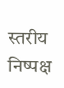स्तरीय निष्पक्ष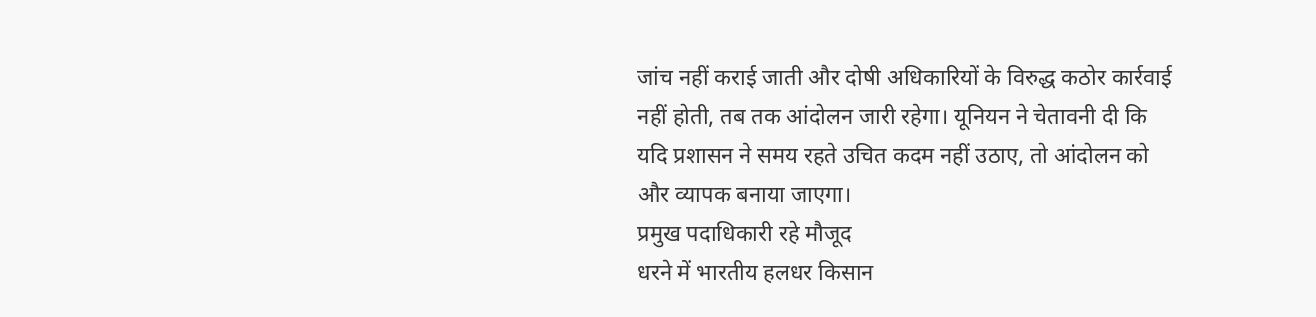जांच नहीं कराई जाती और दोषी अधिकारियों के विरुद्ध कठोर कार्रवाई नहीं होती, तब तक आंदोलन जारी रहेगा। यूनियन ने चेतावनी दी कि यदि प्रशासन ने समय रहते उचित कदम नहीं उठाए, तो आंदोलन को और व्यापक बनाया जाएगा।
प्रमुख पदाधिकारी रहे मौजूद
धरने में भारतीय हलधर किसान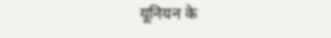यूनियन के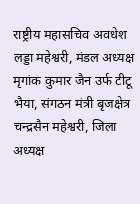राष्ट्रीय महासचिव अवधेश लड्डा महेश्वरी, मंडल अध्यक्ष मृगांक कुमार जैन उर्फ टीटू भैया, संगठन मंत्री बृजक्षेत्र चन्द्रसैन महेश्वरी, जिला अध्यक्ष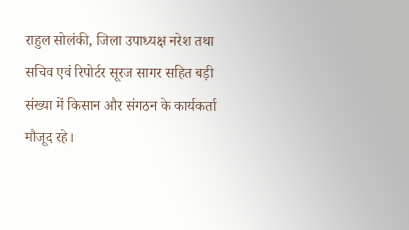राहुल सोलंकी, जिला उपाध्यक्ष नरेश तथा सचिव एवं रिपोर्टर सूरज सागर सहित बड़ी संख्या में किसान और संगठन के कार्यकर्ता मौजूद रहे।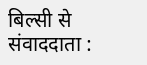बिल्सी से संवाददाता :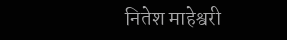नितेश माहेश्वरी